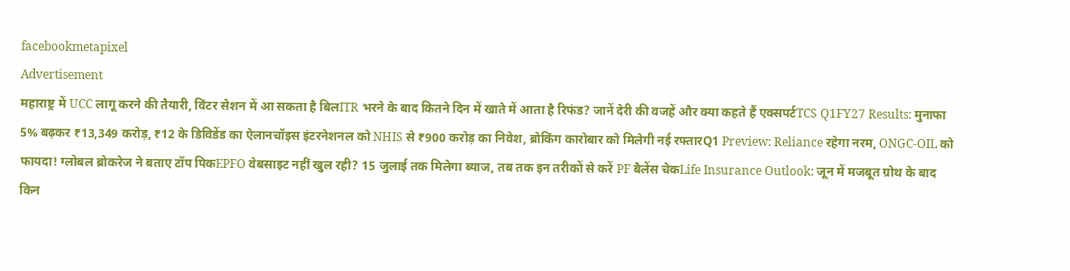facebookmetapixel
Advertisement
महाराष्ट्र में UCC लागू करने की तैयारी, विंटर सेशन में आ सकता है बिलITR भरने के बाद कितने दिन में खाते में आता है रिफंड? जानें देरी की वजहें और क्या कहते हैं एक्सपर्टTCS Q1FY27 Results: मुनाफा 5% बढ़कर ₹13,349 करोड़, ₹12 के डिविडेंड का ऐलानचॉइस इंटरनेशनल को NHIS से ₹900 करोड़ का निवेश, ब्रोकिंग कारोबार को मिलेगी नई रफ्तारQ1 Preview: Reliance रहेगा नरम, ONGC-OIL को फायदा! ग्लोबल ब्रोकरेज ने बताए टॉप पिकEPFO वेबसाइट नहीं खुल रही? 15 जुलाई तक मिलेगा ब्याज, तब तक इन तरीकों से करें PF बैलेंस चेकLife Insurance Outlook: जून में मजबूत ग्रोथ के बाद किन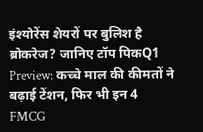इंश्योरेंस शेयरों पर बुलिश है ब्रोकरेज? जानिए टॉप पिकQ1 Preview: कच्चे माल की कीमतों ने बढ़ाई टेंशन, फिर भी इन 4 FMCG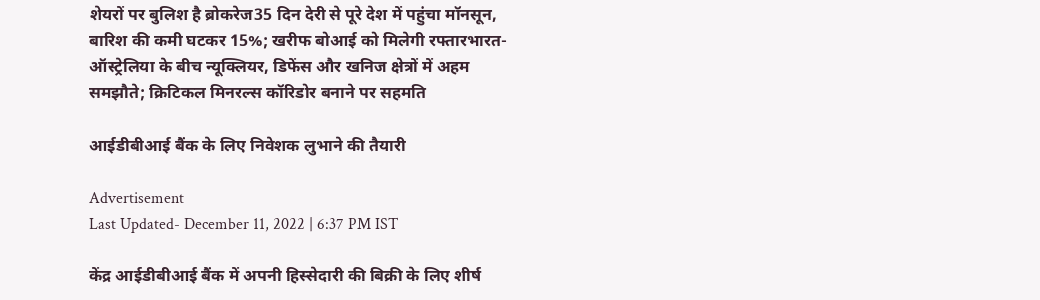शेयरों पर बुलिश है ब्रोकरेज35 दिन देरी से पूरे देश में पहुंचा मॉनसून, बारिश की कमी घटकर 15%; खरीफ बोआई को मिलेगी रफ्तारभारत-ऑस्ट्रेलिया के बीच न्यूक्लियर, डिफेंस और खनिज क्षेत्रों में अहम समझौते; क्रिटिकल मिनरल्स कॉरिडोर बनाने पर सहमति

आईडीबीआई बैंक के लिए निवेशक लुभाने की तैयारी

Advertisement
Last Updated- December 11, 2022 | 6:37 PM IST

केंद्र आईडीबीआई बैंक में अपनी हिस्सेदारी की बिक्री के लिए शीर्ष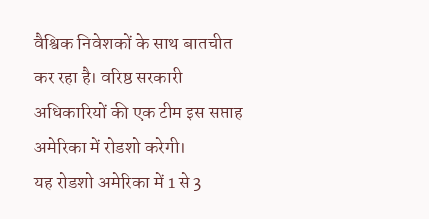वैश्विक निवेशकों के साथ बातचीत कर रहा है। वरिष्ठ सरकारी अधिकारियों की एक टीम इस सप्ताह अमेरिका में रोडशो करेगी।
यह रोडशो अमेरिका में 1 से 3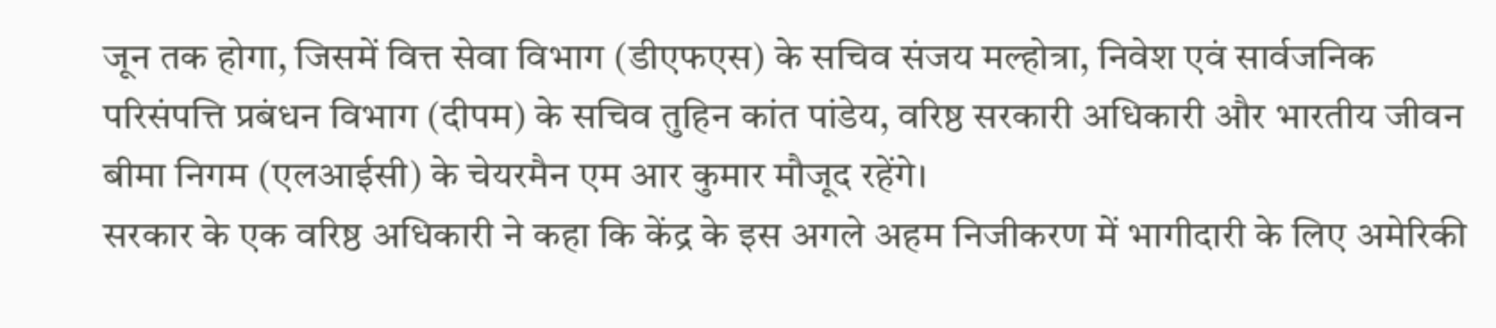जून तक होगा, जिसमें वित्त सेवा विभाग (डीएफएस) के सचिव संजय मल्होत्रा, निवेश एवं सार्वजनिक परिसंपत्ति प्रबंधन विभाग (दीपम) के सचिव तुहिन कांत पांडेय, वरिष्ठ सरकारी अधिकारी और भारतीय जीवन बीमा निगम (एलआईसी) के चेयरमैन एम आर कुमार मौजूद रहेंगे।
सरकार के एक वरिष्ठ अधिकारी ने कहा कि केंद्र के इस अगले अहम निजीकरण में भागीदारी के लिए अमेरिकी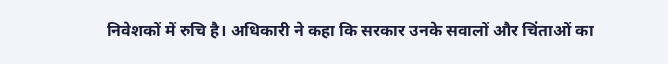निवेशकों में रुचि है। अधिकारी ने कहा कि सरकार उनके सवालों और चिंताओं का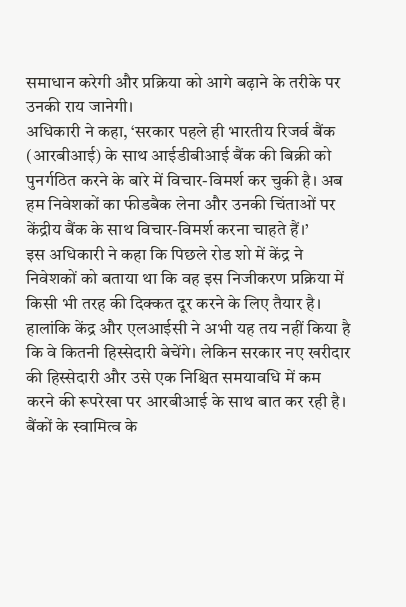समाधान करेगी और प्रक्रिया को आगे बढ़ाने के तरीके पर उनकी राय जानेगी।
अधिकारी ने कहा, ‘सरकार पहले ही भारतीय रिजर्व बैंक (आरबीआई) के साथ आईडीबीआई बैंक की बिक्री को पुनर्गठित करने के बारे में विचार-विमर्श कर चुकी है। अब हम निवेशकों का फीडबैक लेना और उनकी चिंताओं पर केंद्रीय बैंक के साथ विचार-विमर्श करना चाहते हैं।’
इस अधिकारी ने कहा कि पिछले रोड शो में केंद्र ने निवेशकों को बताया था कि वह इस निजीकरण प्रक्रिया में किसी भी तरह की दिक्कत दूर करने के लिए तैयार है। हालांकि केंद्र और एलआईसी ने अभी यह तय नहीं किया है कि वे कितनी हिस्सेदारी बेचेंगे। लेकिन सरकार नए खरीदार की हिस्सेदारी और उसे एक निश्चित समयावधि में कम करने की रूपरेखा पर आरबीआई के साथ बात कर रही है। बैंकों के स्वामित्व के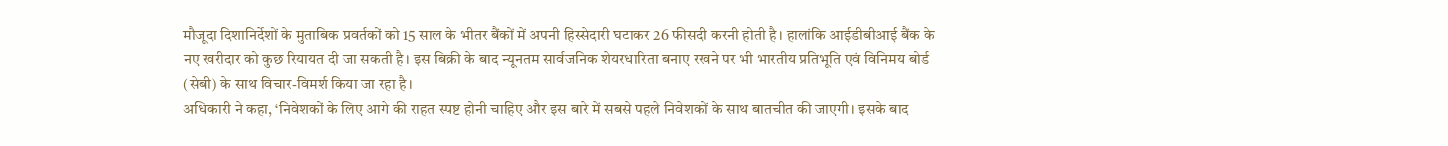मौजूदा दिशानिर्देशों के मुताबिक प्रवर्तकों को 15 साल के भीतर बैंकों में अपनी हिस्सेदारी घटाकर 26 फीसदी करनी होती है। हालांकि आईडीबीआई बैंक के नए खरीदार को कुछ रियायत दी जा सकती है। इस बिक्री के बाद न्यूनतम सार्वजनिक शेयरधारिता बनाए रखने पर भी भारतीय प्रतिभूति एवं विनिमय बोर्ड (सेबी) के साथ विचार-विमर्श किया जा रहा है।
अधिकारी ने कहा, ‘निवेशकों के लिए आगे की राहत स्पष्ट होनी चाहिए और इस बारे में सबसे पहले निवेशकों के साथ बातचीत की जाएगी। इसके बाद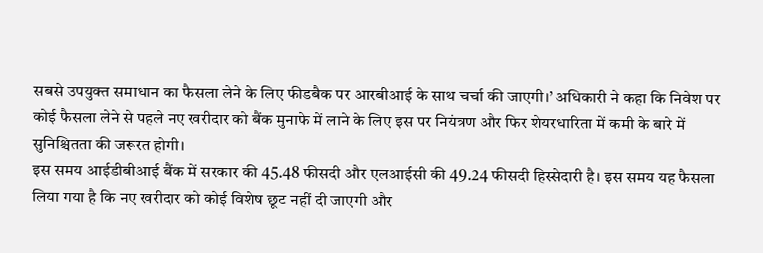सबसे उपयुक्त समाधान का फैसला लेने के लिए फीडबैक पर आरबीआई के साथ चर्चा की जाएगी।’ अधिकारी ने कहा कि निवेश पर कोई फैसला लेने से पहले नए खरीदार को बैंक मुनाफे में लाने के लिए इस पर नियंत्रण और फिर शेयरधारिता में कमी के बारे में सुनिश्चितता की जरूरत होगी।
इस समय आईडीबीआई बैंक में सरकार की 45.48 फीसदी और एलआईसी की 49.24 फीसदी हिस्सेदारी है। इस समय यह फैसला लिया गया है कि नए खरीदार को कोई विशेष छूट नहीं दी जाएगी और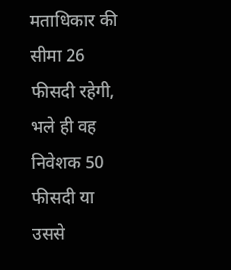मताधिकार की सीमा 26 फीसदी रहेगी, भले ही वह निवेशक 50 फीसदी या उससे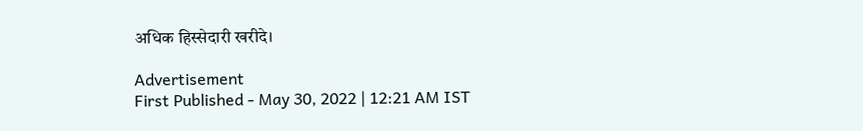अधिक हिस्सेदारी खरीदे।

Advertisement
First Published - May 30, 2022 | 12:21 AM IST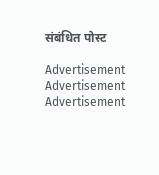संबंधित पोस्ट

Advertisement
Advertisement
Advertisement